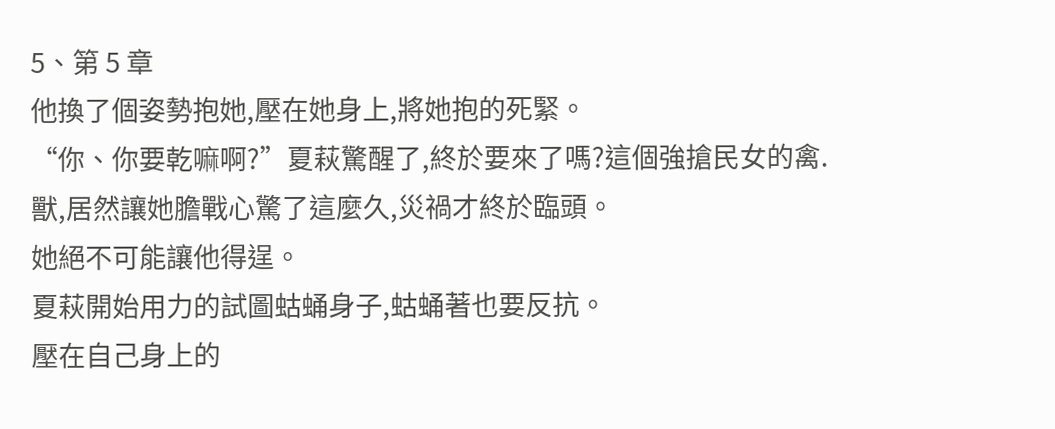5、第 5 章
他換了個姿勢抱她,壓在她身上,將她抱的死緊。
“你、你要乾嘛啊?”夏萩驚醒了,終於要來了嗎?這個強搶民女的禽.獸,居然讓她膽戰心驚了這麼久,災禍才終於臨頭。
她絕不可能讓他得逞。
夏萩開始用力的試圖蛄蛹身子,蛄蛹著也要反抗。
壓在自己身上的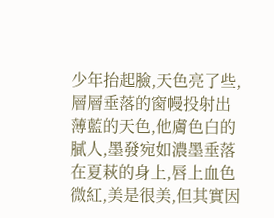少年抬起臉,天色亮了些,層層垂落的窗幔投射出薄藍的天色,他膚色白的膩人,墨發宛如濃墨垂落在夏萩的身上,唇上血色微紅,美是很美,但其實因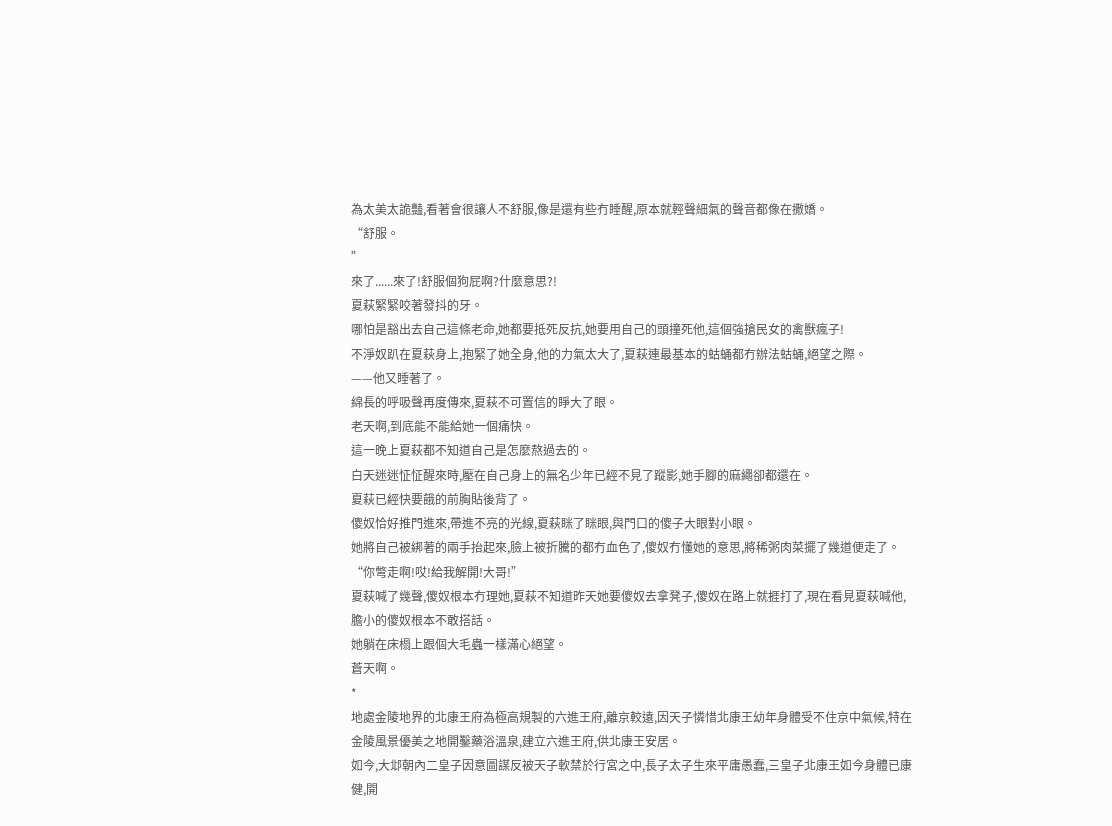為太美太詭豔,看著會很讓人不舒服,像是還有些冇睡醒,原本就輕聲細氣的聲音都像在撒嬌。
“舒服。
”
來了......來了!舒服個狗屁啊?什麼意思?!
夏萩緊緊咬著發抖的牙。
哪怕是豁出去自己這條老命,她都要抵死反抗,她要用自己的頭撞死他,這個強搶民女的禽獸瘋子!
不淨奴趴在夏萩身上,抱緊了她全身,他的力氣太大了,夏萩連最基本的蛄蛹都冇辦法蛄蛹,絕望之際。
——他又睡著了。
綿長的呼吸聲再度傳來,夏萩不可置信的睜大了眼。
老天啊,到底能不能給她一個痛快。
這一晚上夏萩都不知道自己是怎麼熬過去的。
白天迷迷怔怔醒來時,壓在自己身上的無名少年已經不見了蹤影,她手腳的麻繩卻都還在。
夏萩已經快要餓的前胸貼後背了。
傻奴恰好推門進來,帶進不亮的光線,夏萩眯了眯眼,與門口的傻子大眼對小眼。
她將自己被綁著的兩手抬起來,臉上被折騰的都冇血色了,傻奴冇懂她的意思,將稀粥肉菜擺了幾道便走了。
“你彆走啊!哎!給我解開!大哥!”
夏萩喊了幾聲,傻奴根本冇理她,夏萩不知道昨天她要傻奴去拿凳子,傻奴在路上就捱打了,現在看見夏萩喊他,膽小的傻奴根本不敢搭話。
她躺在床榻上跟個大毛蟲一樣滿心絕望。
蒼天啊。
*
地處金陵地界的北康王府為極高規製的六進王府,離京較遠,因天子憐惜北康王幼年身體受不住京中氣候,特在金陵風景優美之地開鑿藥浴溫泉,建立六進王府,供北康王安居。
如今,大邶朝內二皇子因意圖謀反被天子軟禁於行宮之中,長子太子生來平庸愚蠢,三皇子北康王如今身體已康健,開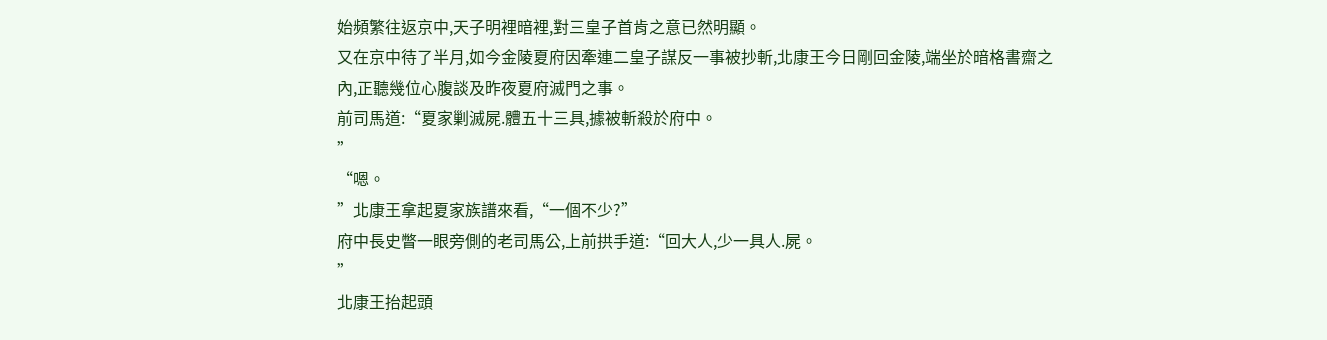始頻繁往返京中,天子明裡暗裡,對三皇子首肯之意已然明顯。
又在京中待了半月,如今金陵夏府因牽連二皇子謀反一事被抄斬,北康王今日剛回金陵,端坐於暗格書齋之內,正聽幾位心腹談及昨夜夏府滅門之事。
前司馬道:“夏家剿滅屍.體五十三具,據被斬殺於府中。
”
“嗯。
”北康王拿起夏家族譜來看,“一個不少?”
府中長史瞥一眼旁側的老司馬公,上前拱手道:“回大人,少一具人.屍。
”
北康王抬起頭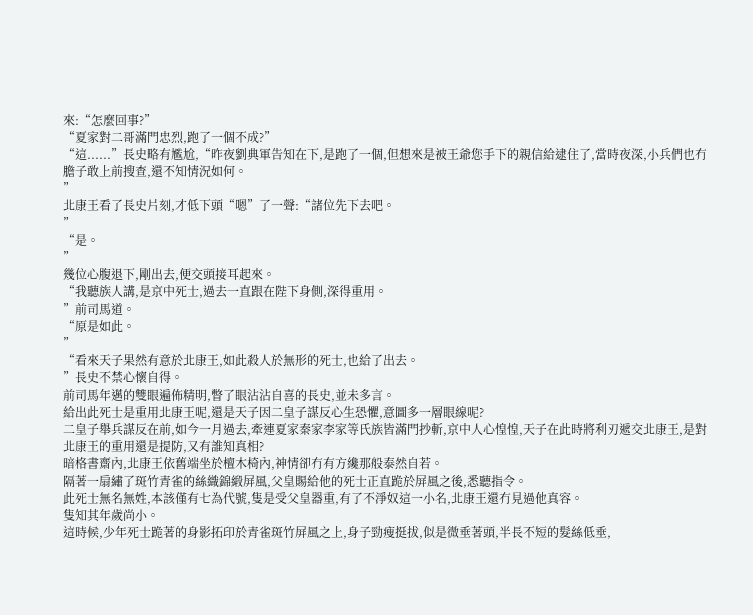來:“怎麼回事?”
“夏家對二哥滿門忠烈,跑了一個不成?”
“這......”長史略有尷尬,“昨夜劉典軍告知在下,是跑了一個,但想來是被王爺您手下的親信給逮住了,當時夜深,小兵們也冇膽子敢上前搜查,還不知情況如何。
”
北康王看了長史片刻,才低下頭“嗯”了一聲:“諸位先下去吧。
”
“是。
”
幾位心腹退下,剛出去,便交頭接耳起來。
“我聽族人講,是京中死士,過去一直跟在陛下身側,深得重用。
”前司馬道。
“原是如此。
”
“看來天子果然有意於北康王,如此殺人於無形的死士,也給了出去。
”長史不禁心懷自得。
前司馬年邁的雙眼遍佈精明,瞥了眼沾沾自喜的長史,並未多言。
給出此死士是重用北康王呢,還是天子因二皇子謀反心生恐懼,意圖多一層眼線呢?
二皇子舉兵謀反在前,如今一月過去,牽連夏家秦家李家等氏族皆滿門抄斬,京中人心惶惶,天子在此時將利刃遞交北康王,是對北康王的重用還是提防,又有誰知真相?
暗格書齋內,北康王依舊端坐於檀木椅內,神情卻冇有方纔那般泰然自若。
隔著一扇繡了斑竹青雀的絲織錦緞屏風,父皇賜給他的死士正直跪於屏風之後,悉聽指令。
此死士無名無姓,本該僅有七為代號,隻是受父皇器重,有了不淨奴這一小名,北康王還冇見過他真容。
隻知其年歲尚小。
這時候,少年死士跪著的身影拓印於青雀斑竹屏風之上,身子勁瘦挺拔,似是微垂著頭,半長不短的髮絲低垂,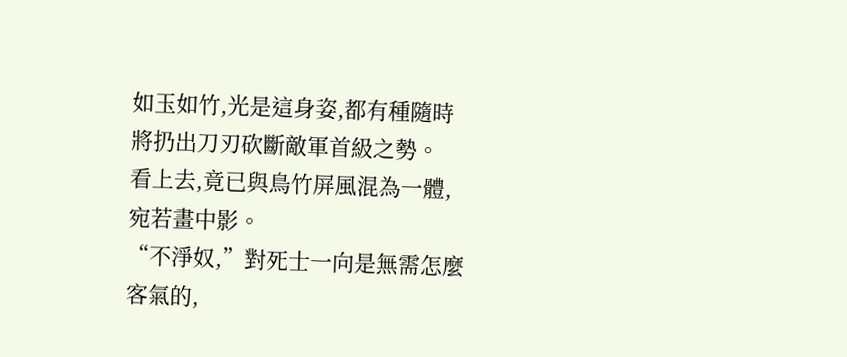如玉如竹,光是這身姿,都有種隨時將扔出刀刃砍斷敵軍首級之勢。
看上去,竟已與鳥竹屏風混為一體,宛若畫中影。
“不淨奴,”對死士一向是無需怎麼客氣的,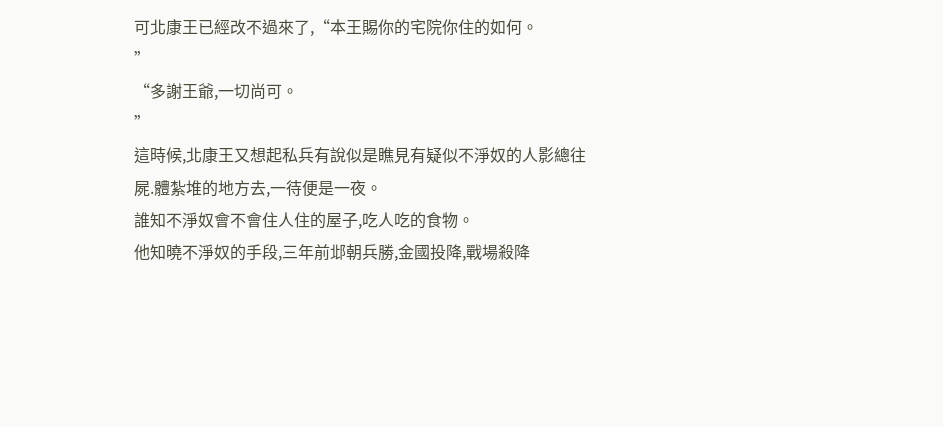可北康王已經改不過來了,“本王賜你的宅院你住的如何。
”
“多謝王爺,一切尚可。
”
這時候,北康王又想起私兵有說似是瞧見有疑似不淨奴的人影總往屍.體紮堆的地方去,一待便是一夜。
誰知不淨奴會不會住人住的屋子,吃人吃的食物。
他知曉不淨奴的手段,三年前邶朝兵勝,金國投降,戰場殺降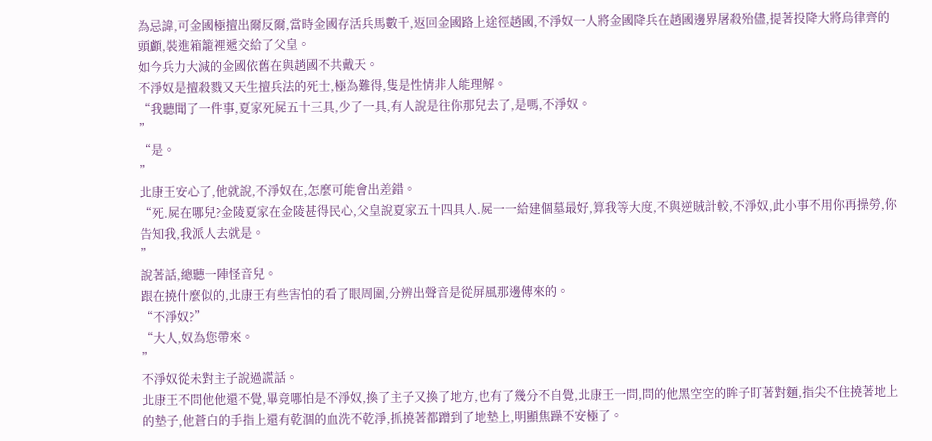為忌諱,可金國極擅出爾反爾,當時金國存活兵馬數千,返回金國路上途徑趙國,不淨奴一人將金國降兵在趙國邊界屠殺殆儘,提著投降大將烏律齊的頭顱,裝進箱籠裡遞交給了父皇。
如今兵力大減的金國依舊在與趙國不共戴天。
不淨奴是擅殺戮又天生擅兵法的死士,極為難得,隻是性情非人能理解。
“我聽聞了一件事,夏家死屍五十三具,少了一具,有人說是往你那兒去了,是嗎,不淨奴。
”
“是。
”
北康王安心了,他就說,不淨奴在,怎麼可能會出差錯。
“死.屍在哪兒?金陵夏家在金陵甚得民心,父皇說夏家五十四具人.屍一一給建個墓最好,算我等大度,不與逆賊計較,不淨奴,此小事不用你再操勞,你告知我,我派人去就是。
”
說著話,總聽一陣怪音兒。
跟在撓什麼似的,北康王有些害怕的看了眼周圍,分辨出聲音是從屏風那邊傳來的。
“不淨奴?”
“大人,奴為您帶來。
”
不淨奴從未對主子說過謊話。
北康王不問他他還不覺,畢竟哪怕是不淨奴,換了主子又換了地方,也有了幾分不自覺,北康王一問,問的他黑空空的眸子盯著對麵,指尖不住撓著地上的墊子,他蒼白的手指上還有乾涸的血洗不乾淨,抓撓著都蹭到了地墊上,明顯焦躁不安極了。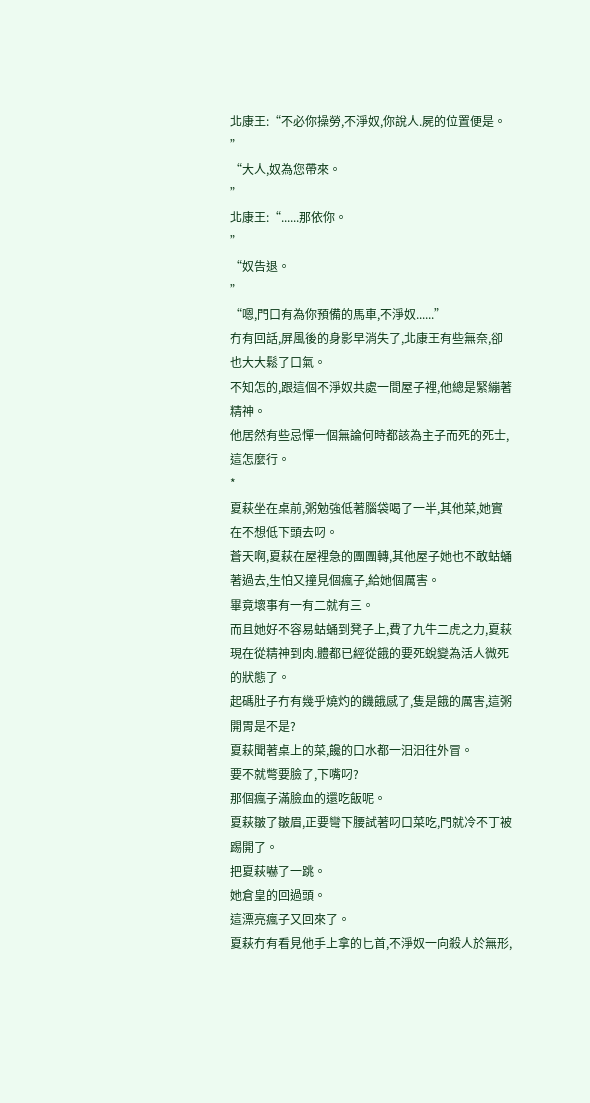北康王:“不必你操勞,不淨奴,你說人.屍的位置便是。
”
“大人,奴為您帶來。
”
北康王:“......那依你。
”
“奴告退。
”
“嗯,門口有為你預備的馬車,不淨奴......”
冇有回話,屏風後的身影早消失了,北康王有些無奈,卻也大大鬆了口氣。
不知怎的,跟這個不淨奴共處一間屋子裡,他總是緊繃著精神。
他居然有些忌憚一個無論何時都該為主子而死的死士,這怎麼行。
*
夏萩坐在桌前,粥勉強低著腦袋喝了一半,其他菜,她實在不想低下頭去叼。
蒼天啊,夏萩在屋裡急的團團轉,其他屋子她也不敢蛄蛹著過去,生怕又撞見個瘋子,給她個厲害。
畢竟壞事有一有二就有三。
而且她好不容易蛄蛹到凳子上,費了九牛二虎之力,夏萩現在從精神到肉.體都已經從餓的要死蛻變為活人微死的狀態了。
起碼肚子冇有幾乎燒灼的饑餓感了,隻是餓的厲害,這粥開胃是不是?
夏萩聞著桌上的菜,饞的口水都一汩汩往外冒。
要不就彆要臉了,下嘴叼?
那個瘋子滿臉血的還吃飯呢。
夏萩皺了皺眉,正要彎下腰試著叼口菜吃,門就冷不丁被踢開了。
把夏萩嚇了一跳。
她倉皇的回過頭。
這漂亮瘋子又回來了。
夏萩冇有看見他手上拿的匕首,不淨奴一向殺人於無形,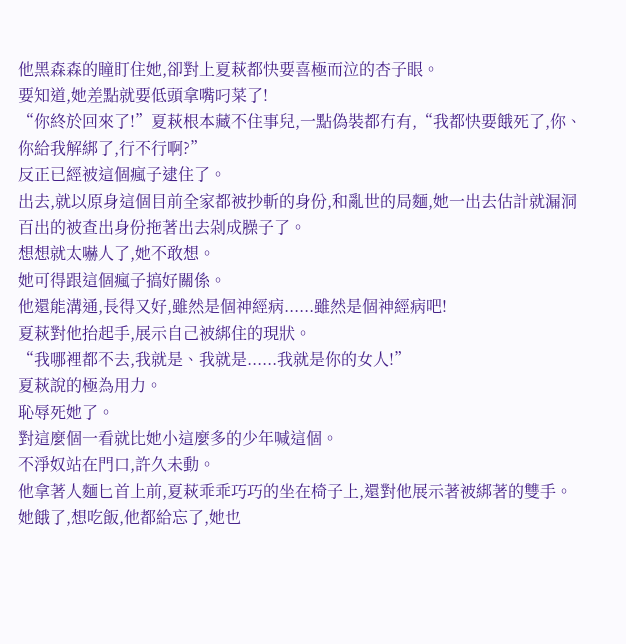他黑森森的瞳盯住她,卻對上夏萩都快要喜極而泣的杏子眼。
要知道,她差點就要低頭拿嘴叼菜了!
“你終於回來了!”夏萩根本藏不住事兒,一點偽裝都冇有,“我都快要餓死了,你、你給我解綁了,行不行啊?”
反正已經被這個瘋子逮住了。
出去,就以原身這個目前全家都被抄斬的身份,和亂世的局麵,她一出去估計就漏洞百出的被查出身份拖著出去剁成臊子了。
想想就太嚇人了,她不敢想。
她可得跟這個瘋子搞好關係。
他還能溝通,長得又好,雖然是個神經病......雖然是個神經病吧!
夏萩對他抬起手,展示自己被綁住的現狀。
“我哪裡都不去,我就是、我就是......我就是你的女人!”
夏萩說的極為用力。
恥辱死她了。
對這麼個一看就比她小這麼多的少年喊這個。
不淨奴站在門口,許久未動。
他拿著人麵匕首上前,夏萩乖乖巧巧的坐在椅子上,還對他展示著被綁著的雙手。
她餓了,想吃飯,他都給忘了,她也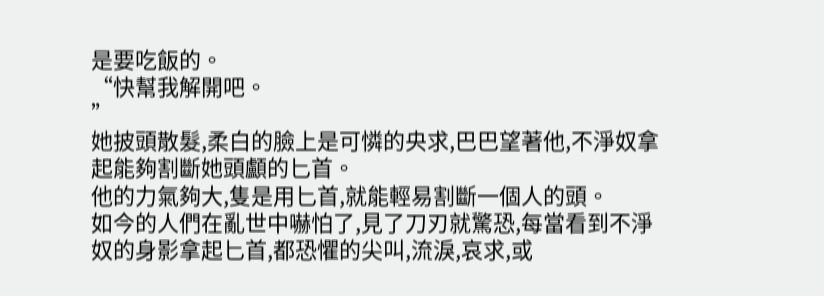是要吃飯的。
“快幫我解開吧。
”
她披頭散髮,柔白的臉上是可憐的央求,巴巴望著他,不淨奴拿起能夠割斷她頭顱的匕首。
他的力氣夠大,隻是用匕首,就能輕易割斷一個人的頭。
如今的人們在亂世中嚇怕了,見了刀刃就驚恐,每當看到不淨奴的身影拿起匕首,都恐懼的尖叫,流淚,哀求,或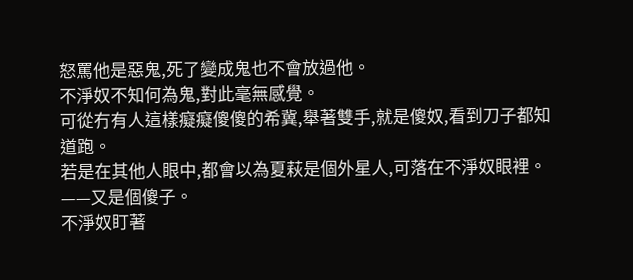怒罵他是惡鬼,死了變成鬼也不會放過他。
不淨奴不知何為鬼,對此毫無感覺。
可從冇有人這樣癡癡傻傻的希冀,舉著雙手,就是傻奴,看到刀子都知道跑。
若是在其他人眼中,都會以為夏萩是個外星人,可落在不淨奴眼裡。
——又是個傻子。
不淨奴盯著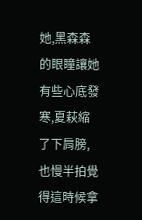她,黑森森的眼瞳讓她有些心底發寒,夏萩縮了下肩膀,也慢半拍覺得這時候拿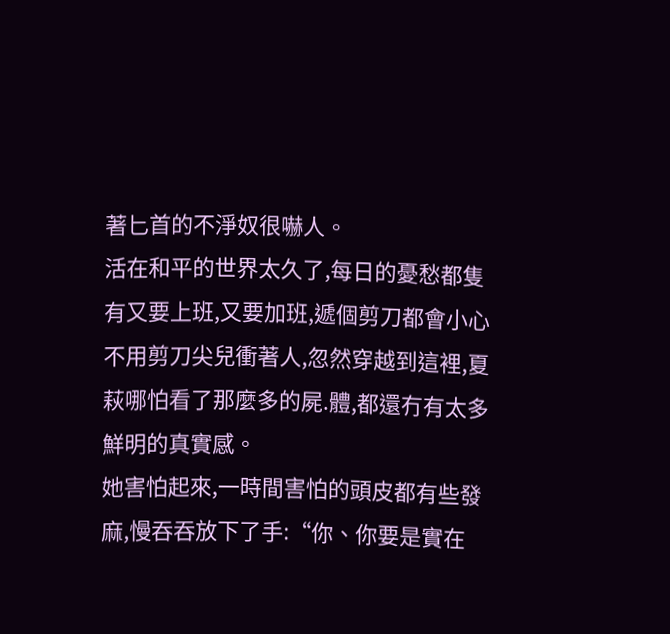著匕首的不淨奴很嚇人。
活在和平的世界太久了,每日的憂愁都隻有又要上班,又要加班,遞個剪刀都會小心不用剪刀尖兒衝著人,忽然穿越到這裡,夏萩哪怕看了那麼多的屍.體,都還冇有太多鮮明的真實感。
她害怕起來,一時間害怕的頭皮都有些發麻,慢吞吞放下了手:“你、你要是實在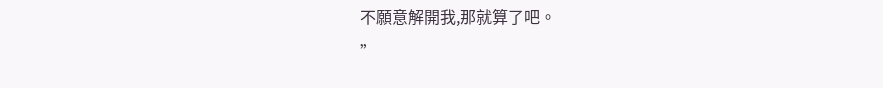不願意解開我,那就算了吧。
”